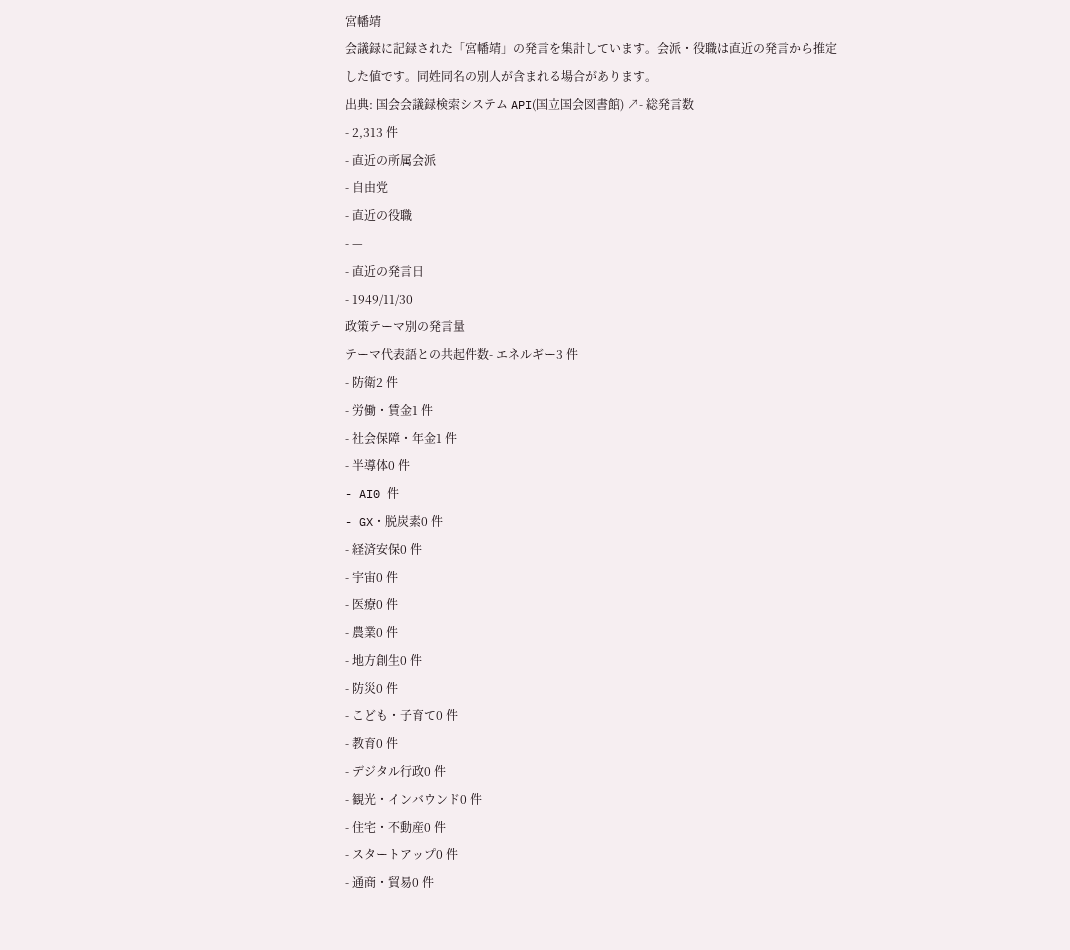宮幡靖
会議録に記録された「宮幡靖」の発言を集計しています。会派・役職は直近の発言から推定した値です。同姓同名の別人が含まれる場合があります。
出典: 国会会議録検索システム API(国立国会図書館) ↗- 総発言数
- 2,313 件
- 直近の所属会派
- 自由党
- 直近の役職
- —
- 直近の発言日
- 1949/11/30
政策テーマ別の発言量
テーマ代表語との共起件数- エネルギー3 件
- 防衛2 件
- 労働・賃金1 件
- 社会保障・年金1 件
- 半導体0 件
- AI0 件
- GX・脱炭素0 件
- 経済安保0 件
- 宇宙0 件
- 医療0 件
- 農業0 件
- 地方創生0 件
- 防災0 件
- こども・子育て0 件
- 教育0 件
- デジタル行政0 件
- 観光・インバウンド0 件
- 住宅・不動産0 件
- スタートアップ0 件
- 通商・貿易0 件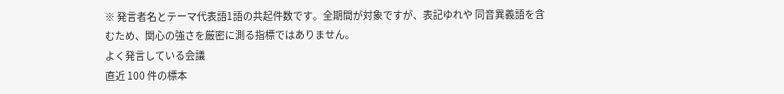※ 発言者名とテーマ代表語1語の共起件数です。全期間が対象ですが、表記ゆれや 同音異義語を含むため、関心の強さを厳密に測る指標ではありません。
よく発言している会議
直近 100 件の標本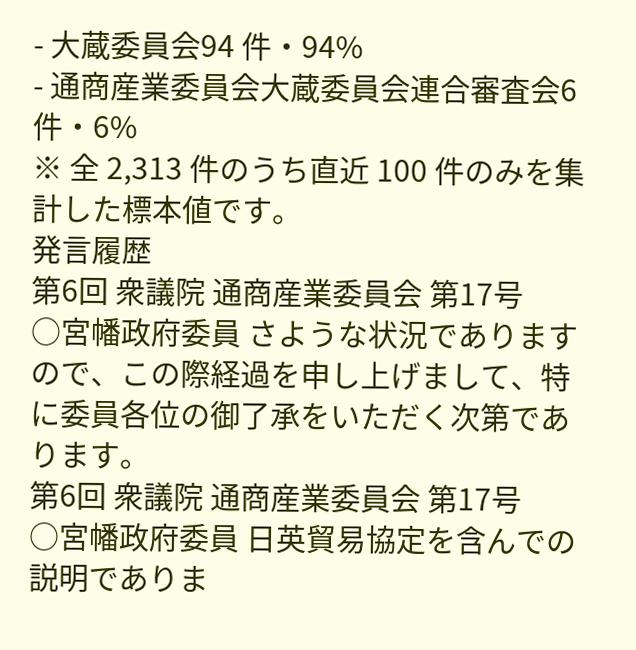- 大蔵委員会94 件・94%
- 通商産業委員会大蔵委員会連合審査会6 件・6%
※ 全 2,313 件のうち直近 100 件のみを集計した標本値です。
発言履歴
第6回 衆議院 通商産業委員会 第17号
○宮幡政府委員 さような状況でありますので、この際経過を申し上げまして、特に委員各位の御了承をいただく次第であります。
第6回 衆議院 通商産業委員会 第17号
○宮幡政府委員 日英貿易協定を含んでの説明でありま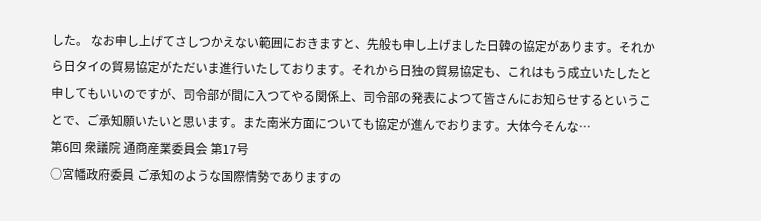した。 なお申し上げてさしつかえない範囲におきますと、先般も申し上げました日韓の協定があります。それから日タイの貿易協定がただいま進行いたしております。それから日独の貿易協定も、これはもう成立いたしたと申してもいいのですが、司令部が間に入つてやる関係上、司令部の発表によつて皆さんにお知らせするということで、ご承知願いたいと思います。また南米方面についても協定が進んでおります。大体今そんな…
第6回 衆議院 通商産業委員会 第17号
○宮幡政府委員 ご承知のような国際情勢でありますの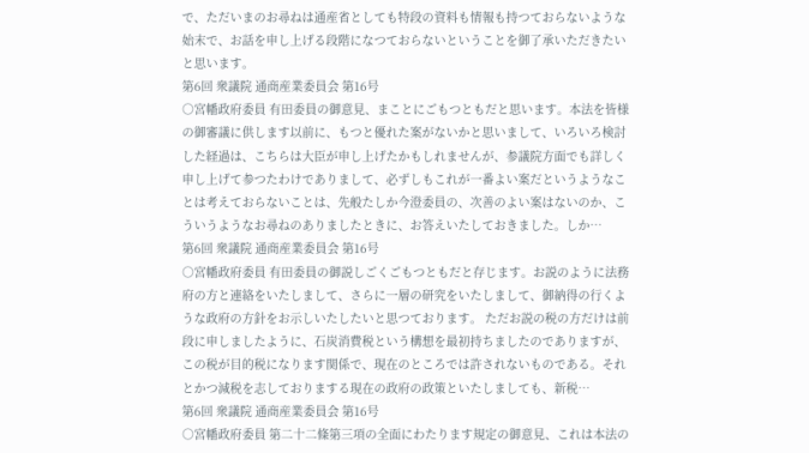で、ただいまのお尋ねは通産省としても特段の資料も情報も持つておらないような始末で、お話を申し上げる段階になつておらないということを御了承いただきたいと思います。
第6回 衆議院 通商産業委員会 第16号
○宮幡政府委員 有田委員の御意見、まことにごもつともだと思います。本法を皆様の御審議に供します以前に、もつと優れた案がないかと思いまして、いろいろ検討した経過は、こちらは大臣が申し上げたかもしれませんが、参議院方面でも詳しく申し上げて参つたわけでありまして、必ずしもこれが一番よい案だというようなことは考えておらないことは、先般たしか今澄委員の、次善のよい案はないのか、こういうようなお尋ねのありましたときに、お答えいたしておきました。しか…
第6回 衆議院 通商産業委員会 第16号
○宮幡政府委員 有田委員の御説しごくごもつともだと存じます。お説のように法務府の方と連絡をいたしまして、さらに一層の研究をいたしまして、御納得の行くような政府の方針をお示しいたしたいと思つております。 ただお説の税の方だけは前段に申しましたように、石炭消費税という構想を最初持ちましたのでありますが、この税が目的税になります関係で、現在のところでは許されないものである。それとかつ減税を志しておりまする現在の政府の政策といたしましても、新税…
第6回 衆議院 通商産業委員会 第16号
○宮幡政府委員 第二十二條第三項の全面にわたります規定の御意見、これは本法の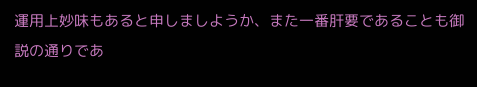運用上妙味もあると申しましようか、また一番肝要であることも御説の通りであ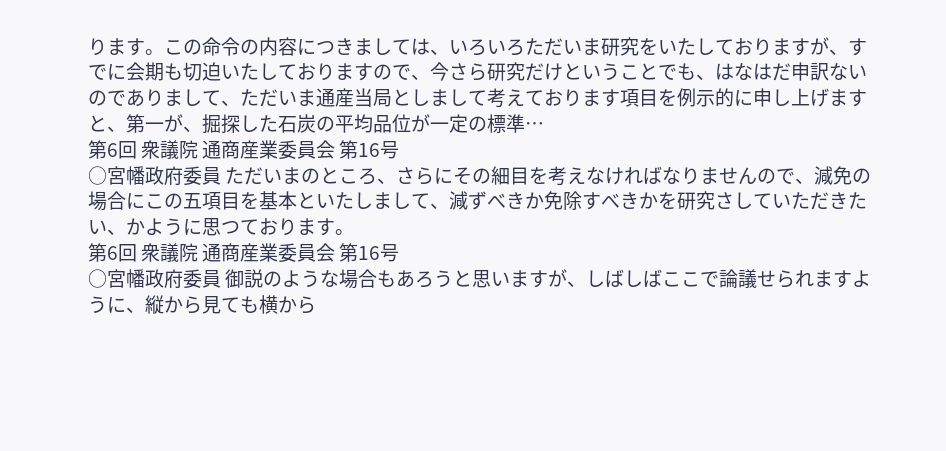ります。この命令の内容につきましては、いろいろただいま研究をいたしておりますが、すでに会期も切迫いたしておりますので、今さら研究だけということでも、はなはだ申訳ないのでありまして、ただいま通産当局としまして考えております項目を例示的に申し上げますと、第一が、掘探した石炭の平均品位が一定の標準…
第6回 衆議院 通商産業委員会 第16号
○宮幡政府委員 ただいまのところ、さらにその細目を考えなければなりませんので、減免の場合にこの五項目を基本といたしまして、減ずべきか免除すべきかを研究さしていただきたい、かように思つております。
第6回 衆議院 通商産業委員会 第16号
○宮幡政府委員 御説のような場合もあろうと思いますが、しばしばここで論議せられますように、縦から見ても横から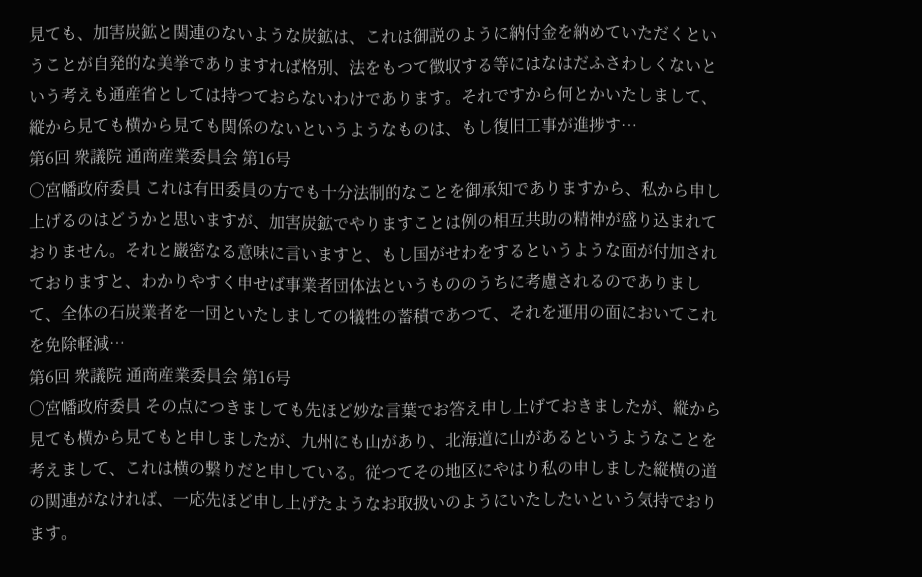見ても、加害炭鉱と関連のないような炭鉱は、これは御説のように納付金を納めていただくということが自発的な美挙でありますれば格別、法をもつて徴収する等にはなはだふさわしくないという考えも通産省としては持つておらないわけであります。それですから何とかいたしまして、縦から見ても横から見ても関係のないというようなものは、もし復旧工事が進捗す…
第6回 衆議院 通商産業委員会 第16号
○宮幡政府委員 これは有田委員の方でも十分法制的なことを御承知でありますから、私から申し上げるのはどうかと思いますが、加害炭鉱でやりますことは例の相互共助の精神が盛り込まれておりません。それと巌密なる意味に言いますと、もし国がせわをするというような面が付加されておりますと、わかりやすく申せば事業者団体法というもののうちに考慮されるのでありまして、全体の石炭業者を一団といたしましての犠牲の蓄積であつて、それを運用の面においてこれを免除軽減…
第6回 衆議院 通商産業委員会 第16号
○宮幡政府委員 その点につきましても先ほど妙な言葉でお答え申し上げておきましたが、縦から見ても横から見てもと申しましたが、九州にも山があり、北海道に山があるというようなことを考えまして、これは横の繋りだと申している。従つてその地区にやはり私の申しました縦横の道の関連がなければ、一応先ほど申し上げたようなお取扱いのようにいたしたいという気持でおります。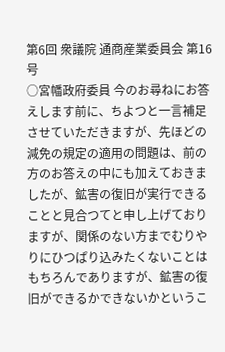第6回 衆議院 通商産業委員会 第16号
○宮幡政府委員 今のお尋ねにお答えします前に、ちよつと一言補足させていただきますが、先ほどの減免の規定の適用の問題は、前の方のお答えの中にも加えておきましたが、鉱害の復旧が実行できることと見合つてと申し上げておりますが、関係のない方までむりやりにひつぱり込みたくないことはもちろんでありますが、鉱害の復旧ができるかできないかというこ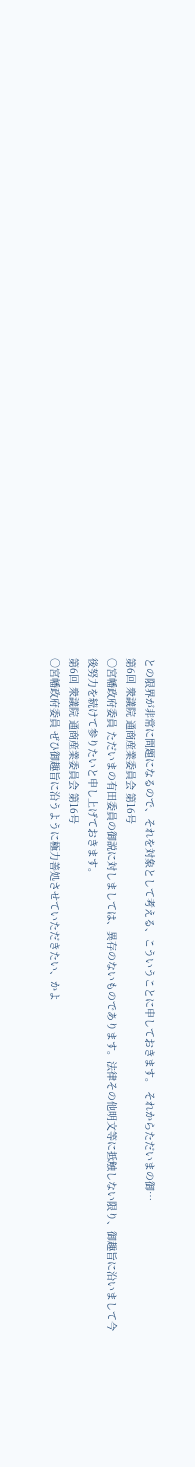との限界が非常に問題になるので、それを対象として考える、こういうことに申しておきます。 それからただいまの御…
第6回 衆議院 通商産業委員会 第16号
○宮幡政府委員 ただいまの有田委員の御説に対しましては、異存のないものであります。法律その他明文等に抵触しない限り、御趣旨に沿いまして今後努力を続けて参りたいと申し上げておきます。
第6回 衆議院 通商産業委員会 第16号
○宮幡政府委員 ぜひ御趣旨に沿うように極力善処させていただきたい、かよ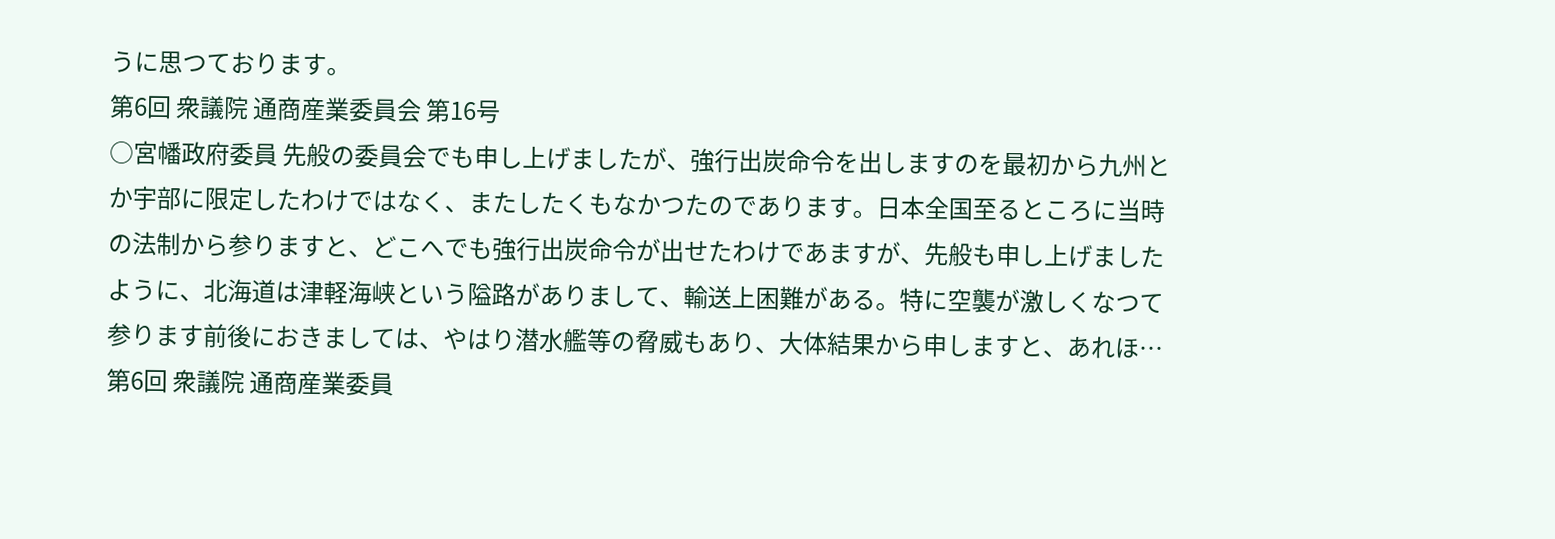うに思つております。
第6回 衆議院 通商産業委員会 第16号
○宮幡政府委員 先般の委員会でも申し上げましたが、強行出炭命令を出しますのを最初から九州とか宇部に限定したわけではなく、またしたくもなかつたのであります。日本全国至るところに当時の法制から参りますと、どこへでも強行出炭命令が出せたわけであますが、先般も申し上げましたように、北海道は津軽海峡という隘路がありまして、輸送上困難がある。特に空襲が激しくなつて参ります前後におきましては、やはり潜水艦等の脅威もあり、大体結果から申しますと、あれほ…
第6回 衆議院 通商産業委員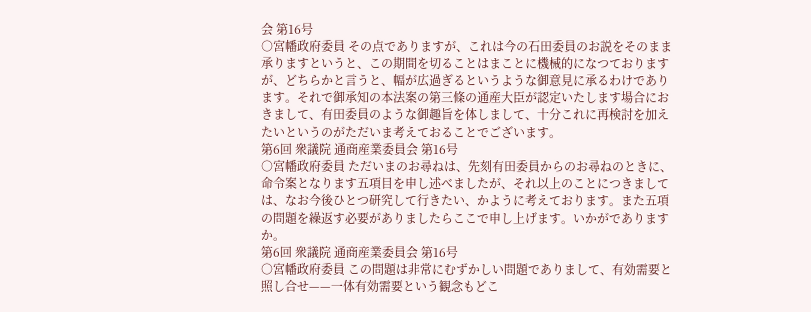会 第16号
○宮幡政府委員 その点でありますが、これは今の石田委員のお説をそのまま承りますというと、この期間を切ることはまことに機械的になつておりますが、どちらかと言うと、幅が広過ぎるというような御意見に承るわけであります。それで御承知の本法案の第三條の通産大臣が認定いたします場合におきまして、有田委員のような御趣旨を体しまして、十分これに再検討を加えたいというのがただいま考えておることでございます。
第6回 衆議院 通商産業委員会 第16号
○宮幡政府委員 ただいまのお尋ねは、先刻有田委員からのお尋ねのときに、命令案となります五項目を申し述べましたが、それ以上のことにつきましては、なお今後ひとつ研究して行きたい、かように考えております。また五項の問題を繰返す必要がありましたらここで申し上げます。いかがでありますか。
第6回 衆議院 通商産業委員会 第16号
○宮幡政府委員 この問題は非常にむずかしい問題でありまして、有効需要と照し合せ——一体有効需要という観念もどこ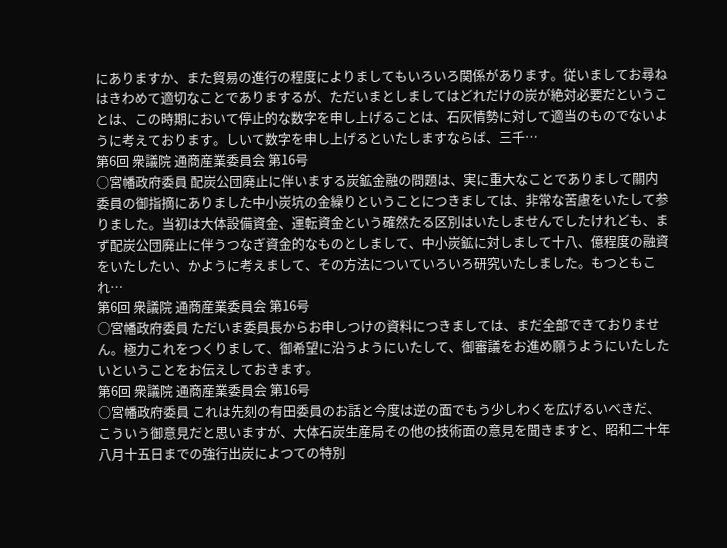にありますか、また貿易の進行の程度によりましてもいろいろ関係があります。従いましてお尋ねはきわめて適切なことでありまするが、ただいまとしましてはどれだけの炭が絶対必要だということは、この時期において停止的な数字を申し上げることは、石灰情勢に対して適当のものでないように考えております。しいて数字を申し上げるといたしますならば、三千…
第6回 衆議院 通商産業委員会 第16号
○宮幡政府委員 配炭公団廃止に伴いまする炭鉱金融の問題は、実に重大なことでありまして關内委員の御指摘にありました中小炭坑の金繰りということにつきましては、非常な苦慮をいたして参りました。当初は大体設備資金、運転資金という確然たる区別はいたしませんでしたけれども、まず配炭公団廃止に伴うつなぎ資金的なものとしまして、中小炭鉱に対しまして十八、億程度の融資をいたしたい、かように考えまして、その方法についていろいろ研究いたしました。もつともこれ…
第6回 衆議院 通商産業委員会 第16号
○宮幡政府委員 ただいま委員長からお申しつけの資料につきましては、まだ全部できておりません。極力これをつくりまして、御希望に沿うようにいたして、御審議をお進め願うようにいたしたいということをお伝えしておきます。
第6回 衆議院 通商産業委員会 第16号
○宮幡政府委員 これは先刻の有田委員のお話と今度は逆の面でもう少しわくを広げるいべきだ、こういう御意見だと思いますが、大体石炭生産局その他の技術面の意見を聞きますと、昭和二十年八月十五日までの強行出炭によつての特別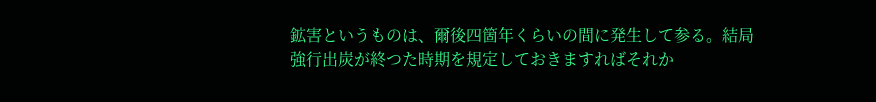鉱害というものは、爾後四箇年くらいの間に発生して参る。結局強行出炭が終つた時期を規定しておきますればそれか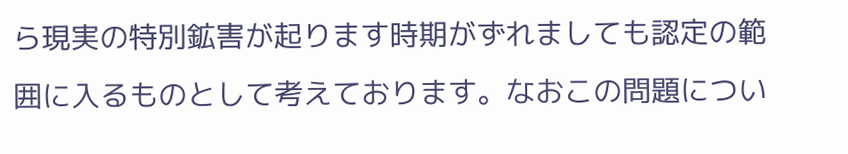ら現実の特別鉱害が起ります時期がずれましても認定の範囲に入るものとして考えております。なおこの問題につい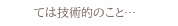ては技術的のこと…